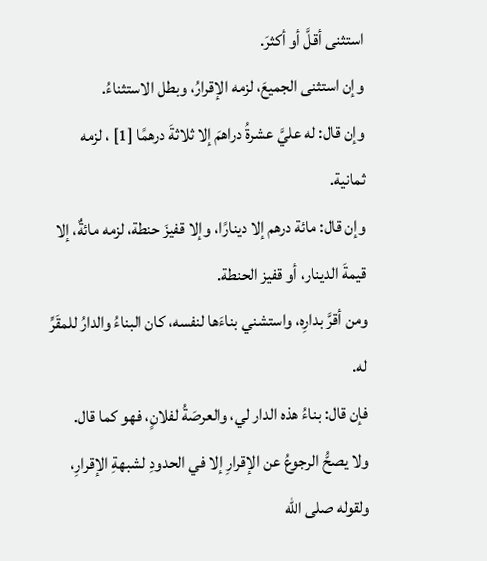استثنى أقلَّ أو أكثرَ.
وإن استثنى الجميعَ، لزمه الإقرارُ، وبطل الاستثناءُ.
وإن قال: له عليَّ عشرةُ دراهمَ إلا ثلاثةَ درهمًا [1] ، لزمه ثمانية.
وإن قال: مائة درهم إلا دينارًا، وإلا قفيزَ حنطة، لزمه مائةٌ، إلا قيمةَ الدينار، أو قفيز الحنطة.
ومن أقرَّ بدارِه، واستشني بناءَها لنفسه، كان البناءُ والدارُ للمقَرِّ له.
فإن قال: بناءُ هذه الدار لي، والعرصَةُ لفلانٍ، فهو كما قال.
ولا يصحُّ الرجوعُ عن الإقرارِ إلا في الحدودِ لشبهةِ الإقرارِ، ولقوله صلى الله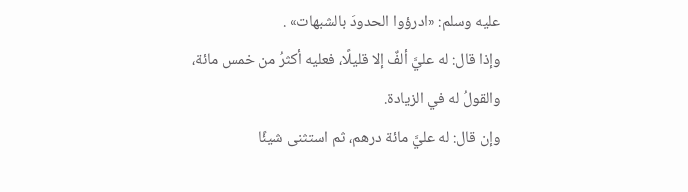عليه وسلم: «ادرؤوا الحدودَ بالشبهات» .
وإذا قال: له عليَّ ألفٌ إلا قليلًا، فعليه أكثرُ من خمس مائة، والقولُ له في الزيادة.
وإن قال: له عليَّ مائة درهم، ثم استثنى شيئًا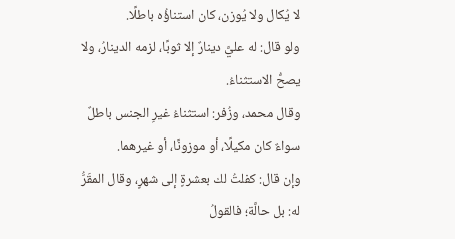لا يُكال ولا يُوزن، كان استناؤُه باطلًا.
ولو قال: له عليَّ دينارٌ إلا ثوبًا، لزمه الدينارُ، ولا يصحُّ الاستثناءُ.
وقال محمد، وزُفر: استثناءُ غيرِ الجنس باطلٌ سواءٌ كان مكيلًا، أو موزونًا، أو غيرهما.
وإن قال: كفلتُ لك بعشرةٍ إلى شهرٍ، وقال المقَرُّ له: بل حالَّة؛ فالقولُ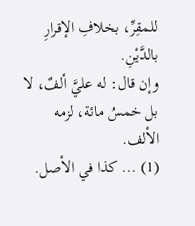للمقِرِّ، بخلافِ الإقرارِ بالدَّيْنِ.
وإن قال: له عليَّ ألفٌ، لا بل خمسُ مائة، لزمه الألف.
(1) ... كذا في الأصل.